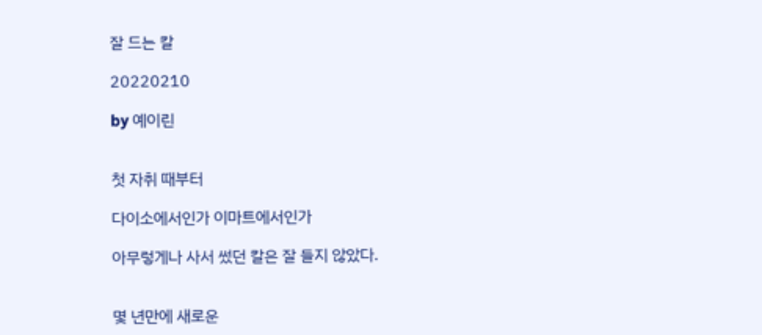잘 드는 칼

20220210

by 예이린


첫 자취 때부터

다이소에서인가 이마트에서인가

아무렇게나 사서 썼던 칼은 잘 들지 않았다.


몇 년만에 새로운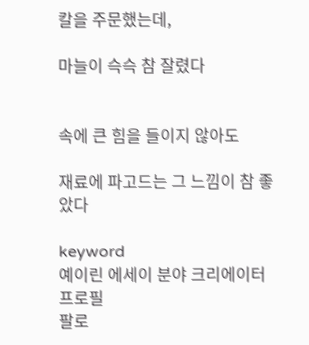칼을 주문했는데,

마늘이 슥슥 참 잘렸다


속에 큰 힘을 들이지 않아도

재료에 파고드는 그 느낌이 참 좋았다

keyword
예이린 에세이 분야 크리에이터 프로필
팔로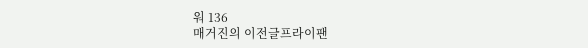워 136
매거진의 이전글프라이팬